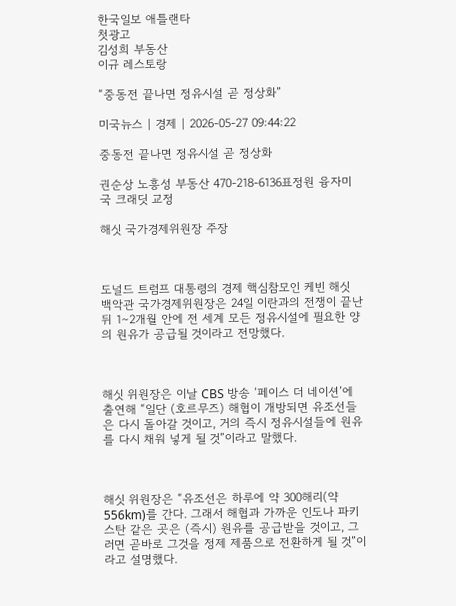한국일보 애틀랜타
첫광고
김성희 부동산
이규 레스토랑

“중동전 끝나면 정유시설 곧 정상화”

미국뉴스 | 경제 | 2026-05-27 09:44:22

중동전 끝나면 정유시설 곧 정상화

권순상 노흥성 부동산 470-218-6136표정원 융자미국 크래딧 교정

해싯 국가경제위원장 주장



도널드 트럼프 대통령의 경제 핵심참모인 케빈 해싯 백악관 국가경제위원장은 24일 이란과의 전쟁이 끝난 뒤 1∼2개월 안에 전 세계 모든 정유시설에 필요한 양의 원유가 공급될 것이라고 전망했다.



해싯 위원장은 이날 CBS 방송 ‘페이스 더 네이션’에 출연해 “일단 (호르무즈) 해협이 개방되면 유조선들은 다시 돌아갈 것이고, 거의 즉시 정유시설들에 원유를 다시 채워 넣게 될 것”이라고 말했다.



해싯 위원장은 “유조선은 하루에 약 300해리(약 556km)를 간다. 그래서 해협과 가까운 인도나 파키스탄 같은 곳은 (즉시) 원유를 공급받을 것이고, 그러면 곧바로 그것을 정제 제품으로 전환하게 될 것”이라고 설명했다.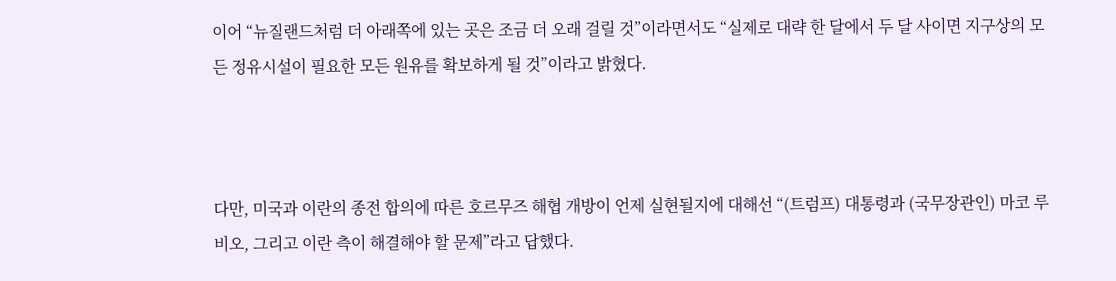이어 “뉴질랜드처럼 더 아래쪽에 있는 곳은 조금 더 오래 걸릴 것”이라면서도 “실제로 대략 한 달에서 두 달 사이면 지구상의 모든 정유시설이 필요한 모든 원유를 확보하게 될 것”이라고 밝혔다.



다만, 미국과 이란의 종전 합의에 따른 호르무즈 해협 개방이 언제 실현될지에 대해선 “(트럼프) 대통령과 (국무장관인) 마코 루비오, 그리고 이란 측이 해결해야 할 문제”라고 답했다.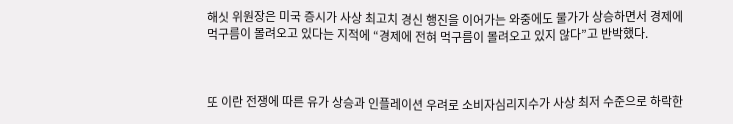해싯 위원장은 미국 증시가 사상 최고치 경신 행진을 이어가는 와중에도 물가가 상승하면서 경제에 먹구름이 몰려오고 있다는 지적에 “경제에 전혀 먹구름이 몰려오고 있지 않다”고 반박했다.



또 이란 전쟁에 따른 유가 상승과 인플레이션 우려로 소비자심리지수가 사상 최저 수준으로 하락한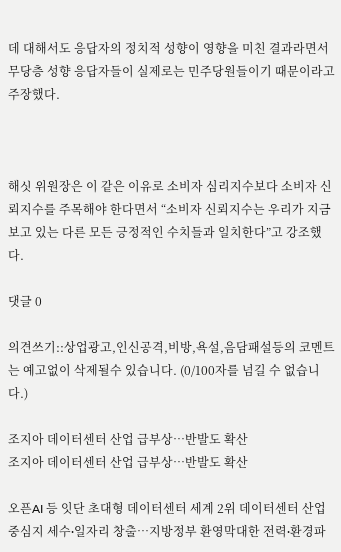데 대해서도 응답자의 정치적 성향이 영향을 미친 결과라면서 무당층 성향 응답자들이 실제로는 민주당원들이기 때문이라고 주장했다.



해싯 위원장은 이 같은 이유로 소비자 심리지수보다 소비자 신뢰지수를 주목해야 한다면서 “소비자 신뢰지수는 우리가 지금 보고 있는 다른 모든 긍정적인 수치들과 일치한다”고 강조했다.

댓글 0

의견쓰기::상업광고,인신공격,비방,욕설,음담패설등의 코멘트는 예고없이 삭제될수 있습니다. (0/100자를 넘길 수 없습니다.)

조지아 데이터센터 산업 급부상…반발도 확산
조지아 데이터센터 산업 급부상…반발도 확산

오픈AI 등 잇단 초대형 데이터센터 세계 2위 데이터센터 산업 중심지 세수∙일자리 창출…지방정부 환영막대한 전력∙환경파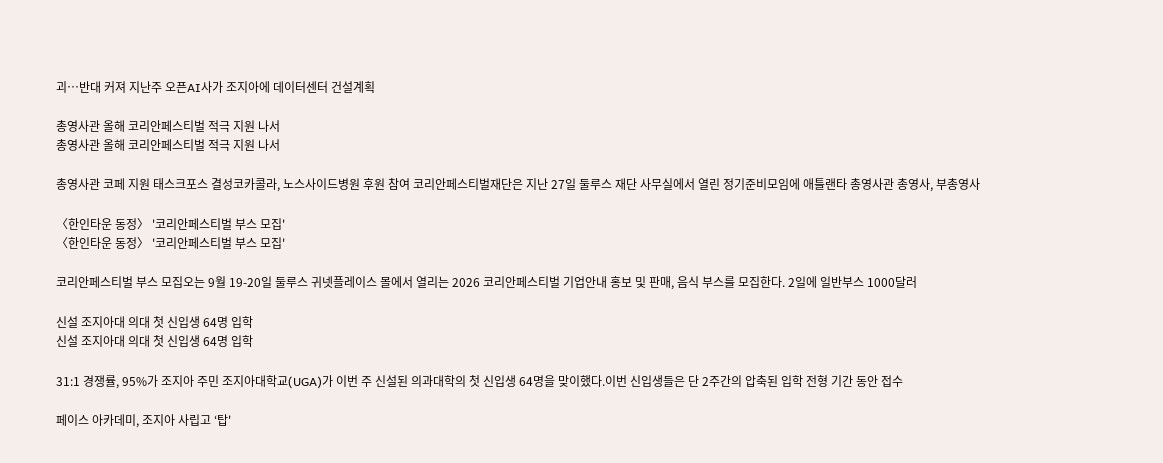괴…반대 커져 지난주 오픈AI사가 조지아에 데이터센터 건설계획

총영사관 올해 코리안페스티벌 적극 지원 나서
총영사관 올해 코리안페스티벌 적극 지원 나서

총영사관 코페 지원 태스크포스 결성코카콜라, 노스사이드병원 후원 참여 코리안페스티벌재단은 지난 27일 둘루스 재단 사무실에서 열린 정기준비모임에 애틀랜타 총영사관 총영사, 부총영사

〈한인타운 동정〉 '코리안페스티벌 부스 모집'
〈한인타운 동정〉 '코리안페스티벌 부스 모집'

코리안페스티벌 부스 모집오는 9월 19-20일 둘루스 귀넷플레이스 몰에서 열리는 2026 코리안페스티벌 기업안내 홍보 및 판매, 음식 부스를 모집한다. 2일에 일반부스 1000달러

신설 조지아대 의대 첫 신입생 64명 입학
신설 조지아대 의대 첫 신입생 64명 입학

31:1 경쟁률, 95%가 조지아 주민 조지아대학교(UGA)가 이번 주 신설된 의과대학의 첫 신입생 64명을 맞이했다.이번 신입생들은 단 2주간의 압축된 입학 전형 기간 동안 접수

페이스 아카데미, 조지아 사립고 ‘탑'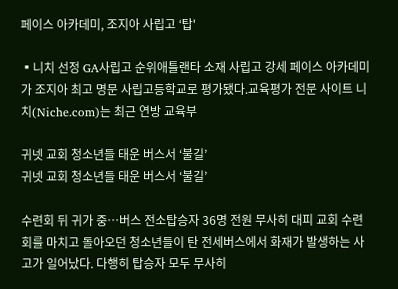페이스 아카데미, 조지아 사립고 ‘탑'

▪니치 선정 GA사립고 순위애틀랜타 소재 사립고 강세 페이스 아카데미가 조지아 최고 명문 사립고등학교로 평가됐다.교육평가 전문 사이트 니치(Niche.com)는 최근 연방 교육부

귀넷 교회 청소년들 태운 버스서 ‘불길’
귀넷 교회 청소년들 태운 버스서 ‘불길’

수련회 뒤 귀가 중…버스 전소탑승자 36명 전원 무사히 대피 교회 수련회를 마치고 돌아오던 청소년들이 탄 전세버스에서 화재가 발생하는 사고가 일어났다. 다행히 탑승자 모두 무사히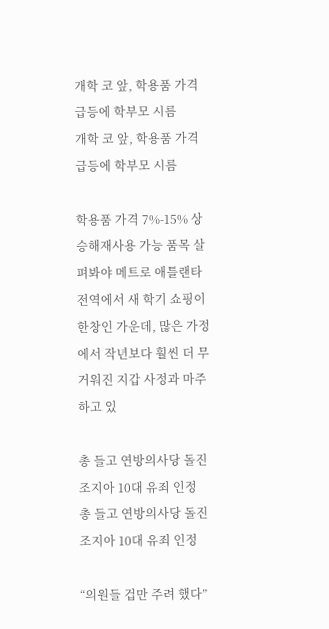개학 코 앞, 학용품 가격 급등에 학부모 시름
개학 코 앞, 학용품 가격 급등에 학부모 시름

학용품 가격 7%-15% 상승해재사용 가능 품목 살펴봐야 메트로 애틀랜타 전역에서 새 학기 쇼핑이 한창인 가운데, 많은 가정에서 작년보다 훨씬 더 무거워진 지갑 사정과 마주하고 있

총 들고 연방의사당 돌진 조지아 10대 유죄 인정
총 들고 연방의사당 돌진 조지아 10대 유죄 인정

“의원들 겁만 주려 했다”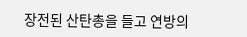장전된 산탄총을 들고 연방의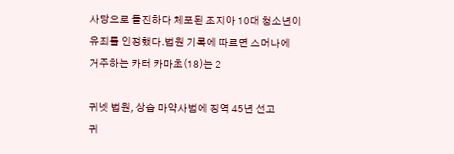사당으로 돌진하다 체포된 조지아 10대 청소년이 유죄를 인정했다.법원 기록에 따르면 스머나에 거주하는 카터 카마초(18)는 2

귀넷 법원, 상습 마약사범에 징역 45년 선고
귀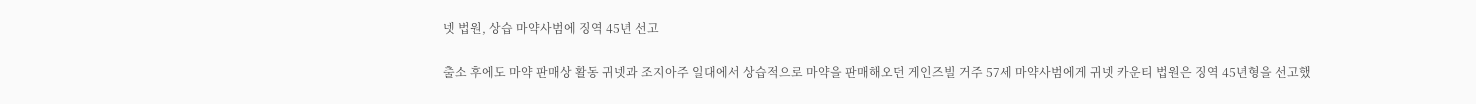넷 법원, 상습 마약사범에 징역 45년 선고

출소 후에도 마약 판매상 활동 귀넷과 조지아주 일대에서 상습적으로 마약을 판매해오던 게인즈빌 거주 57세 마약사범에게 귀넷 카운티 법원은 징역 45년형을 선고했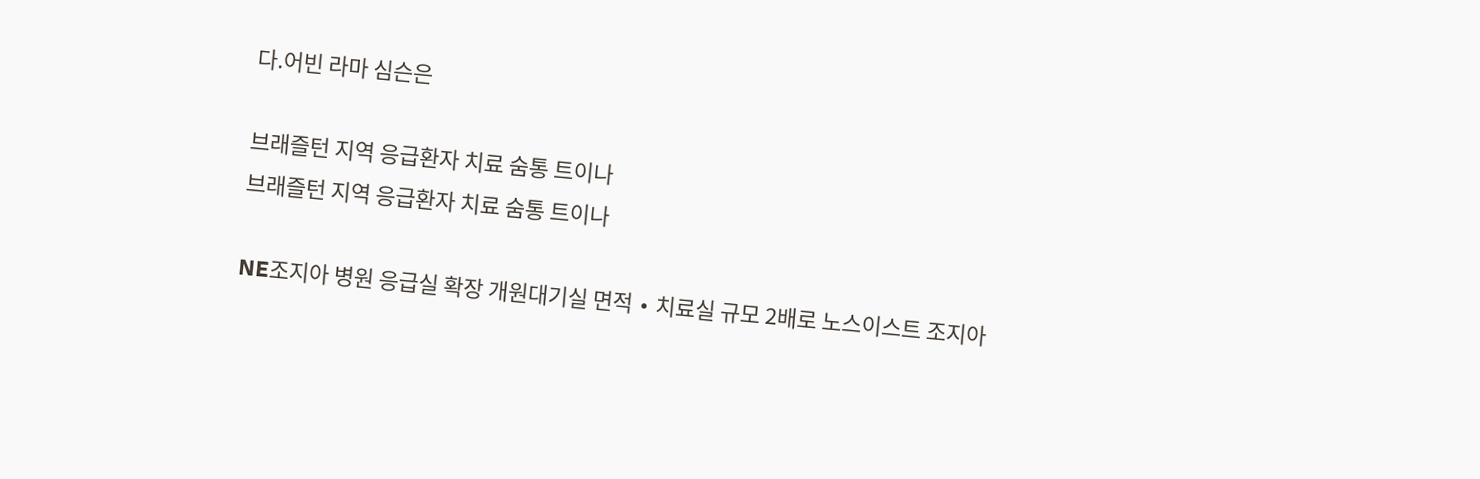다.어빈 라마 심슨은

브래즐턴 지역 응급환자 치료 숨통 트이나
브래즐턴 지역 응급환자 치료 숨통 트이나

NE조지아 병원 응급실 확장 개원대기실 면적 ∙ 치료실 규모 2배로 노스이스트 조지아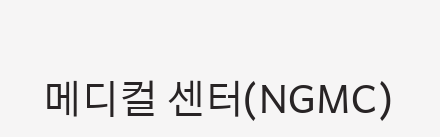메디컬 센터(NGMC)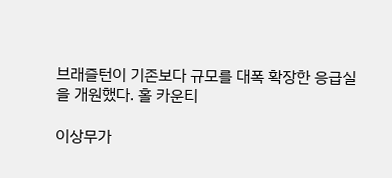브래즐턴이 기존보다 규모를 대폭 확장한 응급실을 개원했다. 홀 카운티

이상무가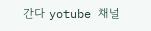간다 yotube 채널